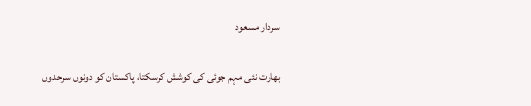سردار مسعود

بھارت نئی مہم جوئی کی کوشش کرسکتا، پاکستان کو دونوں سرحدوں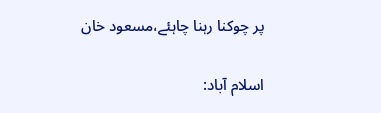پر چوکنا رہنا چاہئے،مسعود خان

اسلام آباد: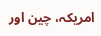امریکہ، چین اور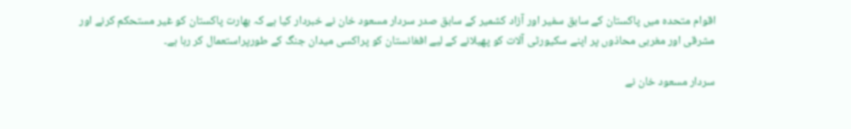اقوام متحدہ میں پاکستان کے سابق سفیر اور آزاد کشمیر کے سابق صدر سردار مسعود خان نے خبردار کیا ہے کہ بھارت پاکستان کو غیر مستحکم کرنے اور مشرقی اور مغربی محاذوں پر اپنے سکیورٹی آلات کو پھیلانے کے لیے افغانستان کو پراکسی میدان جنگ کے طورپراستعمال کر رہا ہے۔

سردار مسعود خان نے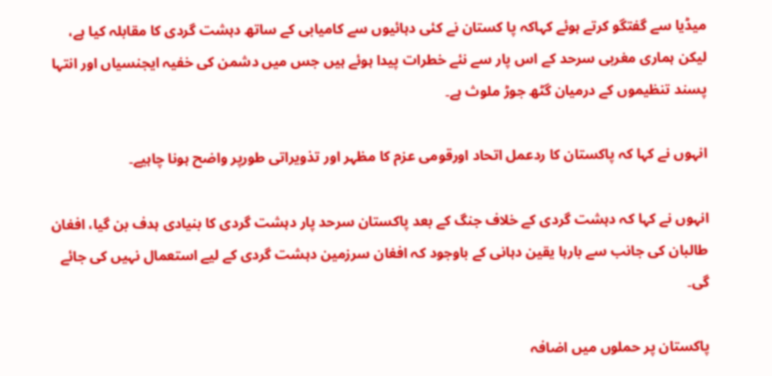میڈیا سے گفتگو کرتے ہوئے کہاکہ پا کستان نے کئی دہائیوں سے کامیابی کے ساتھ دہشت گردی کا مقابلہ کیا ہے، لیکن ہماری مغربی سرحد کے اس پار سے نئے خطرات پیدا ہوئے ہیں جس میں دشمن کی خفیہ ایجنسیاں اور انتہا پسند تنظیموں کے درمیان گٹھ جوڑ ملوث ہے۔

انہوں نے کہا کہ پاکستان کا ردعمل اتحاد اورقومی عزم کا مظہر اور تذویراتی طورپر واضح ہونا چاہیے۔

انہوں نے کہا کہ دہشت گردی کے خلاف جنگ کے بعد پاکستان سرحد پار دہشت گردی کا بنیادی ہدف بن گیا، افغان طالبان کی جانب سے بارہا یقین دہانی کے باوجود کہ افغان سرزمین دہشت گردی کے لیے استعمال نہیں کی جائے گی۔

پاکستان پر حملوں میں اضافہ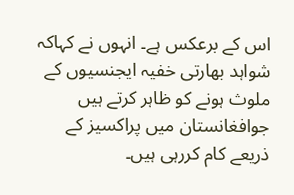اس کے برعکس ہے۔ انہوں نے کہاکہ شواہد بھارتی خفیہ ایجنسیوں کے ملوث ہونے کو ظاہر کرتے ہیں جوافغانستان میں پراکسیز کے ذریعے کام کررہی ہیں۔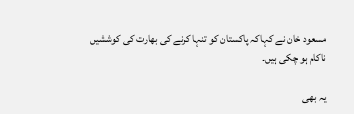مسعود خان نے کہاکہ پاکستان کو تنہا کرنے کی بھارت کی کوششیں ناکام ہو چکی ہیں۔

یہ بھی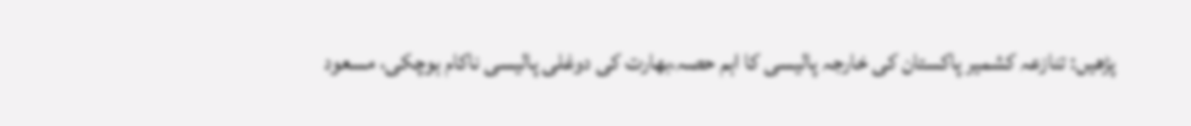پڑھیں: تنازعہ کشمیر پاکستان کی خارجہ پالیسی کا اہم حصہ،بھارت کی دوغلی پالیسی ناکام ہوچکی، مسعود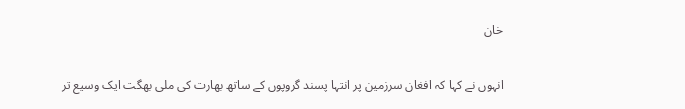خان

انہوں نے کہا کہ افغان سرزمین پر انتہا پسند گروپوں کے ساتھ بھارت کی ملی بھگت ایک وسیع تر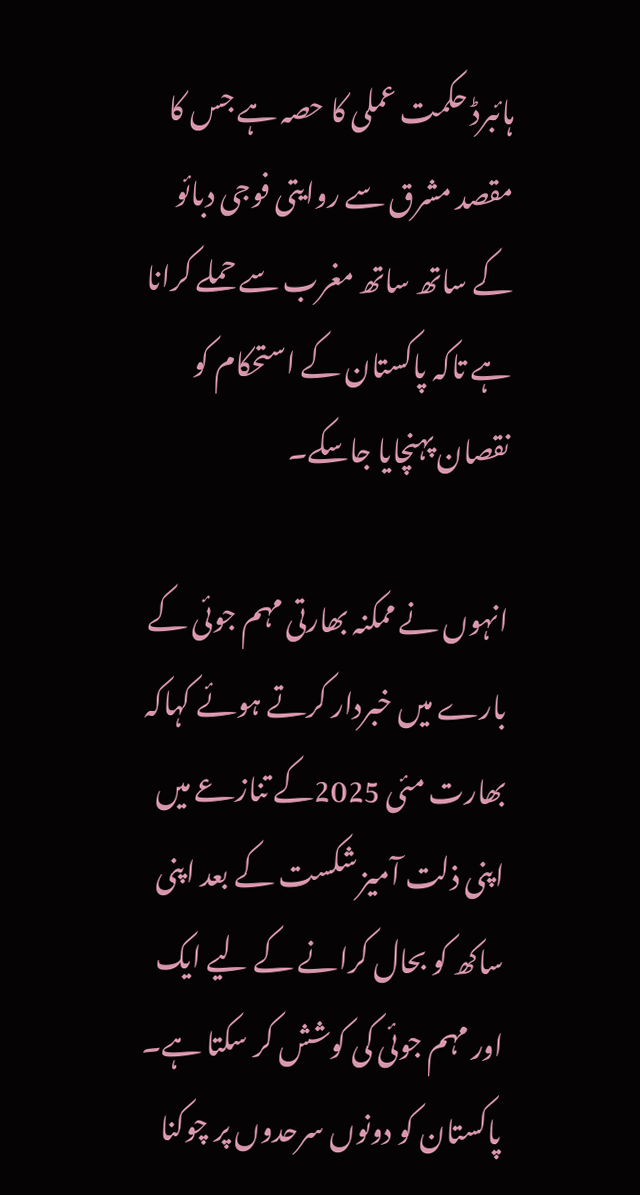ہائبرڈ حکمت عملی کا حصہ ہے جس کا مقصد مشرق سے روایتی فوجی دبائو کے ساتھ ساتھ مغرب سے حملے کرانا ہے تاکہ پاکستان کے استحکام کو نقصان پہنچایا جاسکے۔

انہوں نے ممکنہ بھارتی مہم جوئی کے بارے میں خبردار کرتے ہوئے کہاکہ بھارت مئی 2025کے تنازعے میں اپنی ذلت آمیز شکست کے بعد اپنی ساکھ کو بحال کرانے کے لیے ایک اور مہم جوئی کی کوشش کر سکتا ہے۔ پاکستان کو دونوں سرحدوں پر چوکنا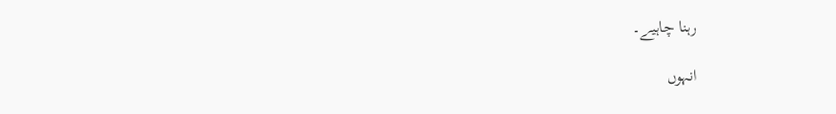رہنا چاہیے۔

انہوں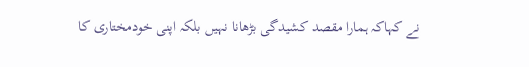نے کہاکہ ہمارا مقصد کشیدگی بڑھانا نہیں بلکہ اپنی خودمختاری کا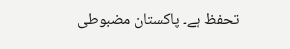تحفظ ہے۔ پاکستان مضبوطی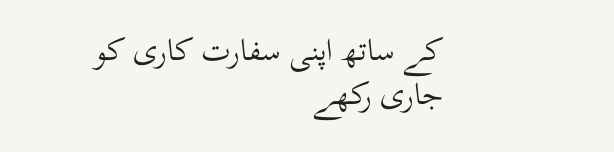کے ساتھ اپنی سفارت کاری کو جاری رکھے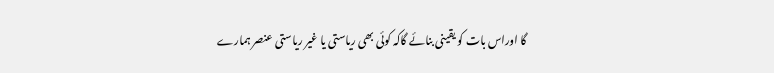گا اوراس بات کو یقینی بنائے گاکہ کوئی بھی ریاستی یا غیر ریاستی عنصر ہمارے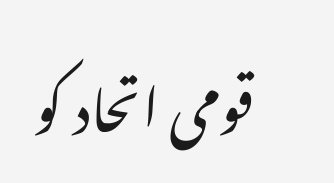قومی اتحاد کو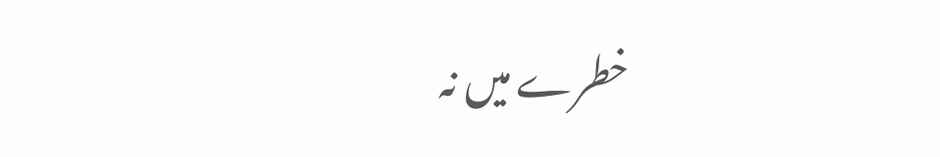خطرے میں نہ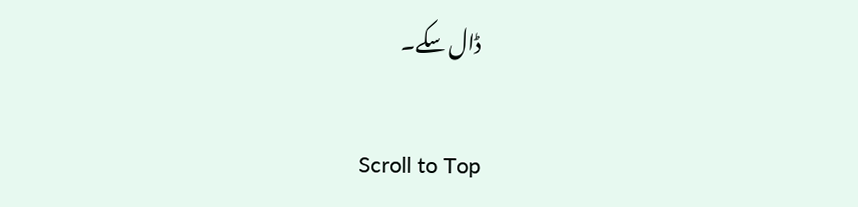ڈال سکے۔

Scroll to Top